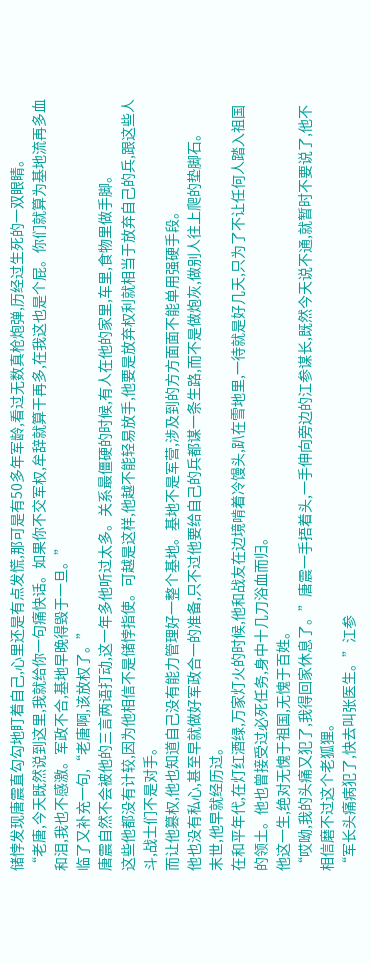储悖发现唐震直勾勾地盯着自己,心里还是有点发慌,那可是有50多年军龄,看过无数真枪炮弹,历经过生死的一双眼睛。
“老唐,今天既然说到这里,我就给你一句痛快话。如果你不交军权,牟辞就算干再多,在我这也是个屁。你们就算为基地流再多血和泪,我也不感激。军政不合,基地早晚得毁于一旦。”
临了又补充一句,“老唐啊,该放权了。”
唐震自然不会被他的三言两语打动,这一年多他听过太多。关系最僵硬的时候,有人在他的家里,车里,食物里做手脚。
这些他都没有计较,因为他相信不是储悖指使。可越是这样,他越不能轻易放手,他要是放弃权利就相当于放弃自己的兵,跟这些人斗,战士们不是对手。
而让他篡权,他也知道自己没有能力管理好一整个基地。基地不是军营,涉及到的方方面面不能单用强硬手段。
他也没有私心,甚至早就做好军政合一的准备,只不过他要给自己的兵都谋一条生路,而不是做炮灰,做别人往上爬的垫脚石。
末世,他早就经历过。
在和平年代,在灯红酒绿,万家灯火的时候,他和战友在边境啃着冷馒头,趴在雪地里,一待就是好几天,只为了不让任何人踏入祖国的领土。他也曾接受过必死任务,身中十几刀浴血而归。
他这一生,绝对无愧于祖国,无愧于百姓。
“哎呦,我的头痛又犯了,我得回家休息了。”唐震一手捂着头,一手伸向旁边的江参谋长,既然今天说不通,就暂时不要说了,他不相信磨不过这个老狐狸。
“军长头痛病犯了,快去叫张医生。”江参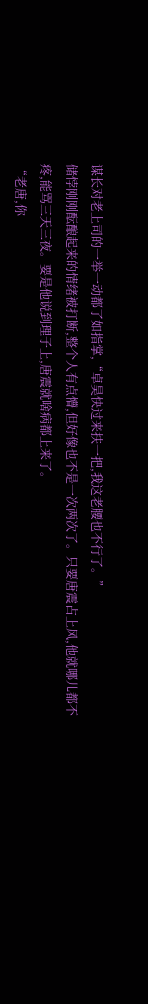谋长对老上司的一举一动都了如指掌,“卓昊快过来扶一把,我这老腰也不行了。”
储悖刚刚酝酿起来的情绪被打断,整个人有点懵,但好像也不是一次两次了。只要唐震占上风,他就哪儿都不疼,能骂三天三夜。要是他说到理子上,唐震就啥病都上来了。
“老唐,你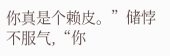你真是个赖皮。”储悖不服气,“你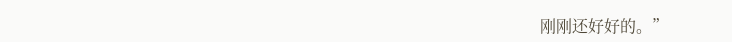刚刚还好好的。”